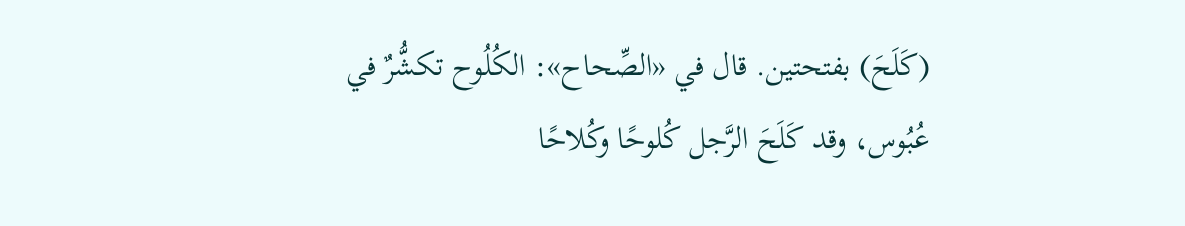(كَلَحَ) بفتحتين. قال في «الصِّحاح»: الكُلُوح تكشُّرٌ في عُبُوس، وقد كَلَحَ الرَّجل كُلوحًا وكُلاحًا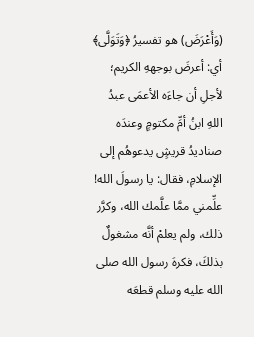(وَأَعْرَضَ) هو تفسيرُ ﴿وَتَوَلَّى﴾ أي: أعرضَ بوجههِ الكريم؛ لأجلِ أن جاءَه الأعمَى عبدُ اللهِ ابنُ أمِّ مكتومٍ وعندَه صناديدُ قريشٍ يدعوهُم إلى الإسلامِ، فقال: يا رسولَ الله! علِّمني ممَّا علَّمك الله، وكرَّر ذلك، ولم يعلمْ أنَّه مشغولٌ بذلكَ، فكرهَ رسول الله صلى الله عليه وسلم قطعَه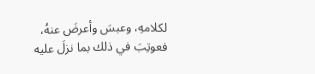لكلامهِ، وعبسَ وأعرضَ عنهُ، فعوتِبَ في ذلك بما نزلَ عليه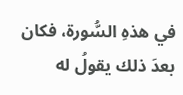في هذهِ السُّورة، فكان بعدَ ذلك يقولُ له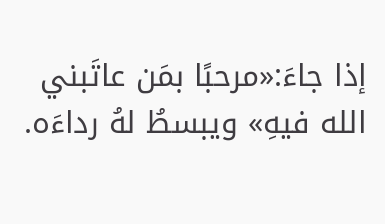إذا جاءَ:«مرحبًا بمَن عاتَبني الله فيهِ» ويبسطُ لهُ رداءَه.